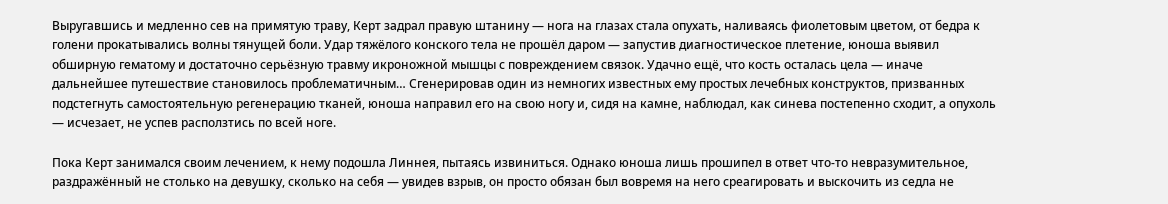Выругавшись и медленно сев на примятую траву, Керт задрал правую штанину — нога на глазах стала опухать, наливаясь фиолетовым цветом, от бедра к голени прокатывались волны тянущей боли. Удар тяжёлого конского тела не прошёл даром — запустив диагностическое плетение, юноша выявил обширную гематому и достаточно серьёзную травму икроножной мышцы с повреждением связок. Удачно ещё, что кость осталась цела — иначе дальнейшее путешествие становилось проблематичным… Сгенерировав один из немногих известных ему простых лечебных конструктов, призванных подстегнуть самостоятельную регенерацию тканей, юноша направил его на свою ногу и, сидя на камне, наблюдал, как синева постепенно сходит, а опухоль — исчезает, не успев расползтись по всей ноге.

Пока Керт занимался своим лечением, к нему подошла Линнея, пытаясь извиниться. Однако юноша лишь прошипел в ответ что-то невразумительное, раздражённый не столько на девушку, сколько на себя — увидев взрыв, он просто обязан был вовремя на него среагировать и выскочить из седла не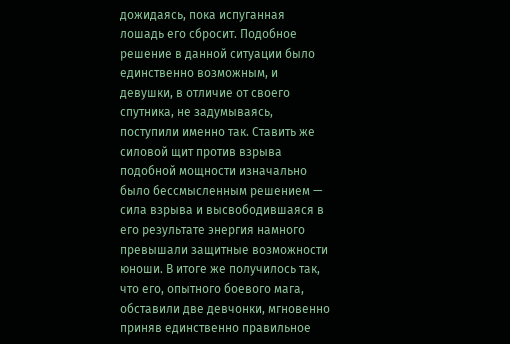дожидаясь, пока испуганная лошадь его сбросит. Подобное решение в данной ситуации было единственно возможным, и девушки, в отличие от своего спутника, не задумываясь, поступили именно так. Ставить же силовой щит против взрыва подобной мощности изначально было бессмысленным решением — сила взрыва и высвободившаяся в его результате энергия намного превышали защитные возможности юноши. В итоге же получилось так, что его, опытного боевого мага, обставили две девчонки, мгновенно приняв единственно правильное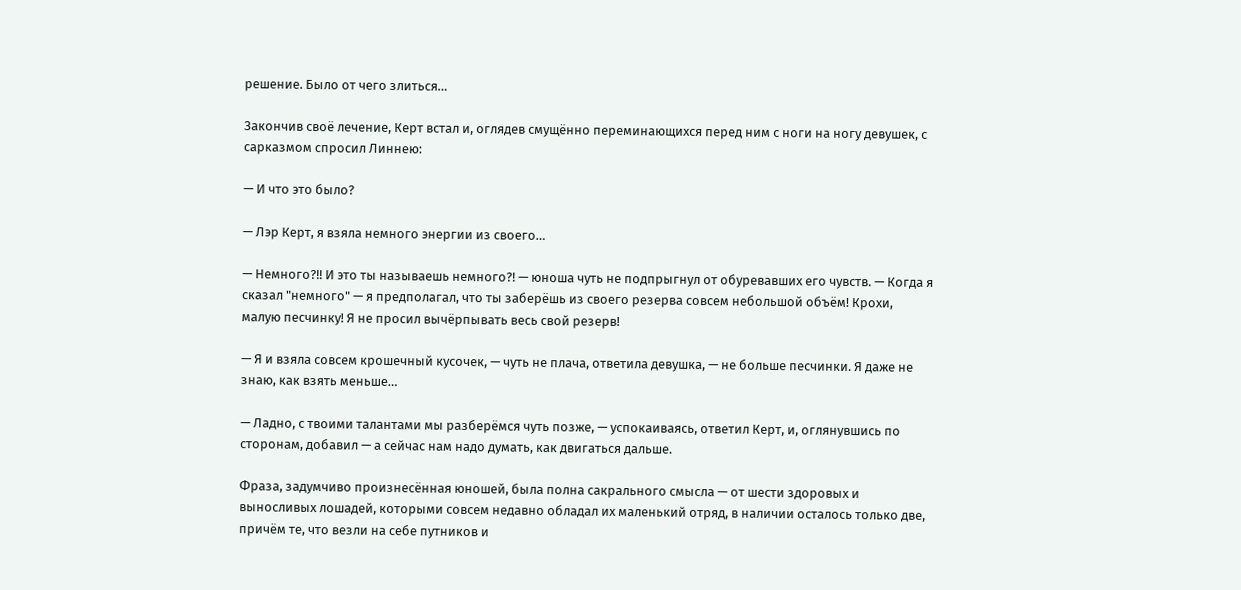решение. Было от чего злиться…

Закончив своё лечение, Керт встал и, оглядев смущённо переминающихся перед ним с ноги на ногу девушек, с сарказмом спросил Линнею:

— И что это было?

— Лэр Керт, я взяла немного энергии из своего…

— Немного?!! И это ты называешь немного?! — юноша чуть не подпрыгнул от обуревавших его чувств. — Когда я сказал "немного" — я предполагал, что ты заберёшь из своего резерва совсем небольшой объём! Крохи, малую песчинку! Я не просил вычёрпывать весь свой резерв!

— Я и взяла совсем крошечный кусочек, — чуть не плача, ответила девушка, — не больше песчинки. Я даже не знаю, как взять меньше…

— Ладно, с твоими талантами мы разберёмся чуть позже, — успокаиваясь, ответил Керт, и, оглянувшись по сторонам, добавил — а сейчас нам надо думать, как двигаться дальше.

Фраза, задумчиво произнесённая юношей, была полна сакрального смысла — от шести здоровых и выносливых лошадей, которыми совсем недавно обладал их маленький отряд, в наличии осталось только две, причём те, что везли на себе путников и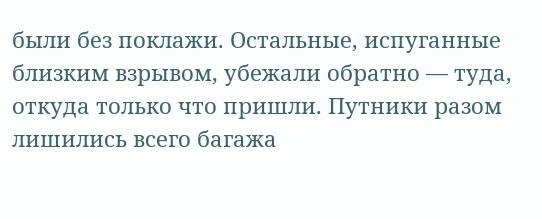были без поклажи. Остальные, испуганные близким взрывом, убежали обратно — туда, откуда только что пришли. Путники разом лишились всего багажа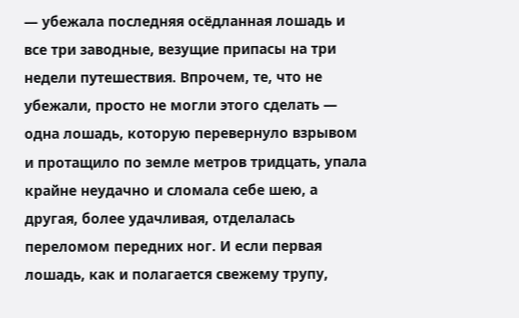— убежала последняя осёдланная лошадь и все три заводные, везущие припасы на три недели путешествия. Впрочем, те, что не убежали, просто не могли этого сделать — одна лошадь, которую перевернуло взрывом и протащило по земле метров тридцать, упала крайне неудачно и сломала себе шею, а другая, более удачливая, отделалась переломом передних ног. И если первая лошадь, как и полагается свежему трупу,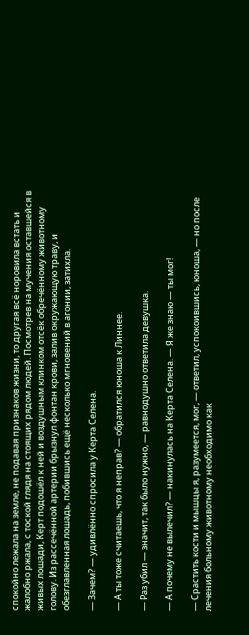спокойно лежала на земле, не подавая признаков жизни, то другая всё норовила встать и жалобно ржала, с тоской глядя на стоящих рядом людей. Посмотрев на мучения оставшейся в живых лошади, Керт подошёл к ней и воздушным клинком отсёк обречённому животному голову. Из рассечённой артерии брызнул фонтан крови, залив окружающую траву, и обезглавленная лошадь, побившись ещё несколько мгновений в агонии, затихла.

— Зачем? — удивлённо спросила у Керта Селена.

— А ты тоже считаешь, что я неправ? — обратился юноша к Линнее.

— Раз убил — значит, так было нужно, — равнодушно ответила девушка.

— А почему не вылечил? — накинулась на Керта Селена. — Я же знаю — ты мог!

— Срастить кости и мышцы я, разумеется, мог, — ответил, успокоившись, юноша, — но после лечения больному животному необходимо как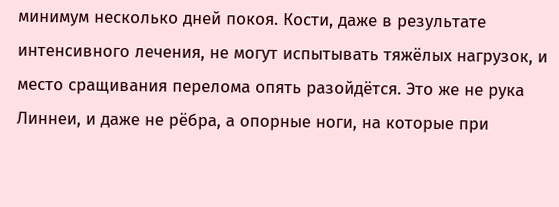минимум несколько дней покоя. Кости, даже в результате интенсивного лечения, не могут испытывать тяжёлых нагрузок, и место сращивания перелома опять разойдётся. Это же не рука Линнеи, и даже не рёбра, а опорные ноги, на которые при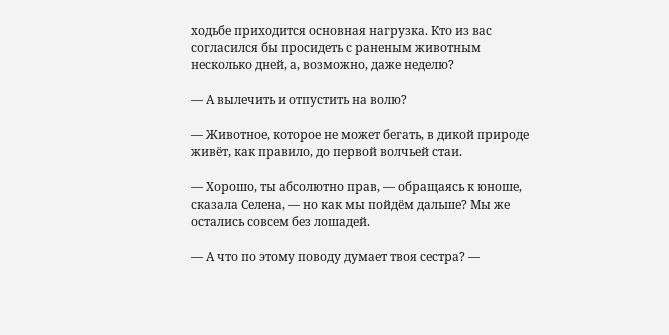ходьбе приходится основная нагрузка. Кто из вас согласился бы просидеть с раненым животным несколько дней, а, возможно, даже неделю?

— А вылечить и отпустить на волю?

— Животное, которое не может бегать, в дикой природе живёт, как правило, до первой волчьей стаи.

— Хорошо, ты абсолютно прав, — обращаясь к юноше, сказала Селена, — но как мы пойдём дальше? Мы же остались совсем без лошадей.

— А что по этому поводу думает твоя сестра? —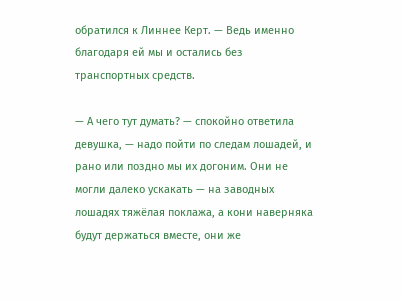обратился к Линнее Керт. — Ведь именно благодаря ей мы и остались без транспортных средств.

— А чего тут думать? — спокойно ответила девушка, — надо пойти по следам лошадей, и рано или поздно мы их догоним. Они не могли далеко ускакать — на заводных лошадях тяжёлая поклажа, а кони наверняка будут держаться вместе, они же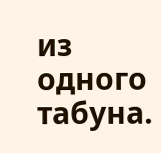из одного табуна.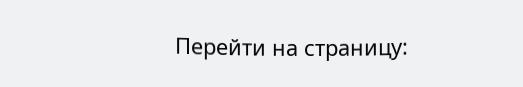Перейти на страницу: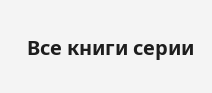Все книги серии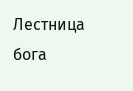Лестница бога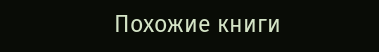Похожие книги